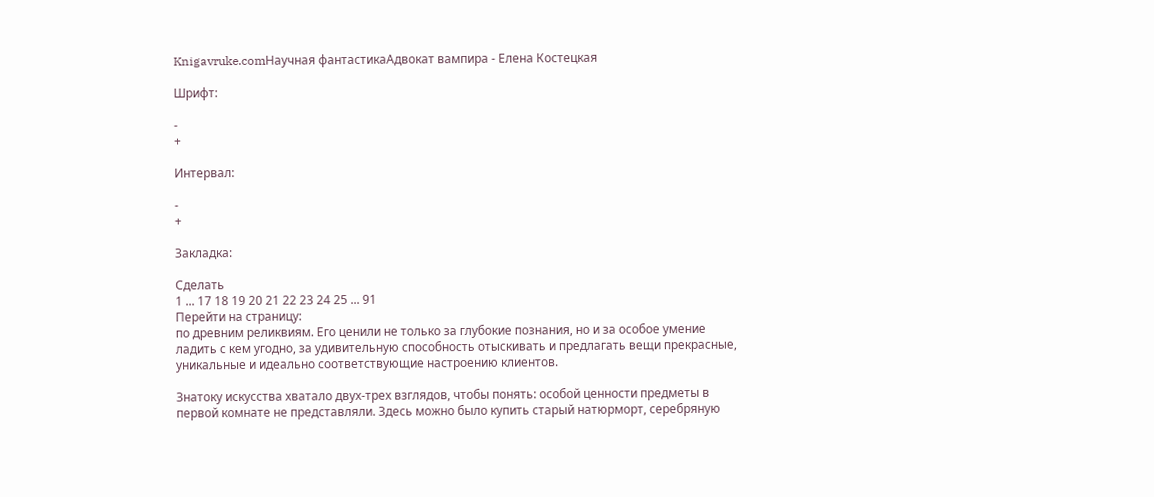Knigavruke.comНаучная фантастикаАдвокат вампира - Елена Костецкая

Шрифт:

-
+

Интервал:

-
+

Закладка:

Сделать
1 ... 17 18 19 20 21 22 23 24 25 ... 91
Перейти на страницу:
по древним реликвиям. Его ценили не только за глубокие познания, но и за особое умение ладить с кем угодно, за удивительную способность отыскивать и предлагать вещи прекрасные, уникальные и идеально соответствующие настроению клиентов.

Знатоку искусства хватало двух-трех взглядов, чтобы понять: особой ценности предметы в первой комнате не представляли. Здесь можно было купить старый натюрморт, серебряную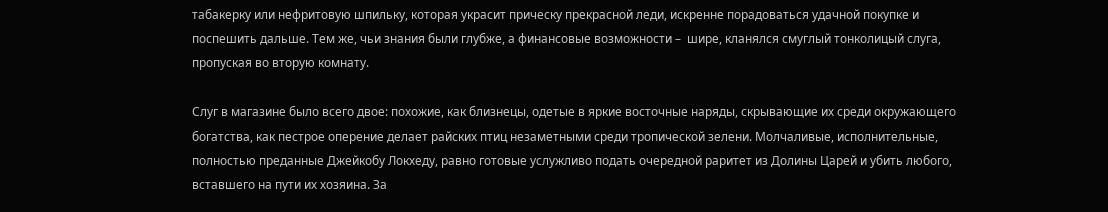табакерку или нефритовую шпильку, которая украсит прическу прекрасной леди, искренне порадоваться удачной покупке и поспешить дальше. Тем же, чьи знания были глубже, а финансовые возможности –  шире, кланялся смуглый тонколицый слуга, пропуская во вторую комнату.

Слуг в магазине было всего двое: похожие, как близнецы, одетые в яркие восточные наряды, скрывающие их среди окружающего богатства, как пестрое оперение делает райских птиц незаметными среди тропической зелени. Молчаливые, исполнительные, полностью преданные Джейкобу Локхеду, равно готовые услужливо подать очередной раритет из Долины Царей и убить любого, вставшего на пути их хозяина. За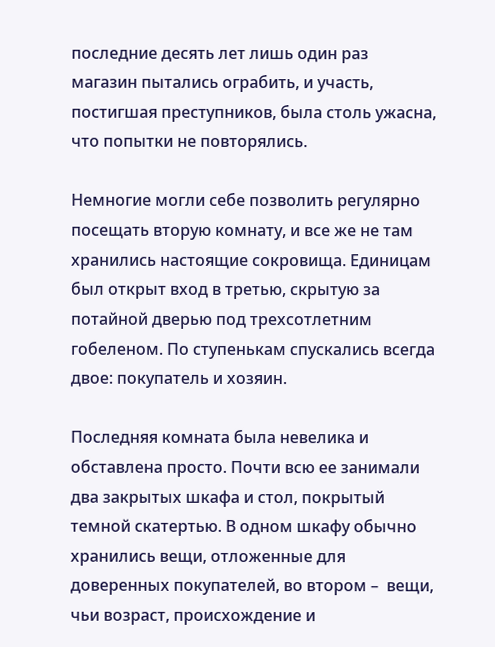последние десять лет лишь один раз магазин пытались ограбить, и участь, постигшая преступников, была столь ужасна, что попытки не повторялись.

Немногие могли себе позволить регулярно посещать вторую комнату, и все же не там хранились настоящие сокровища. Единицам был открыт вход в третью, скрытую за потайной дверью под трехсотлетним гобеленом. По ступенькам спускались всегда двое: покупатель и хозяин.

Последняя комната была невелика и обставлена просто. Почти всю ее занимали два закрытых шкафа и стол, покрытый темной скатертью. В одном шкафу обычно хранились вещи, отложенные для доверенных покупателей, во втором –  вещи, чьи возраст, происхождение и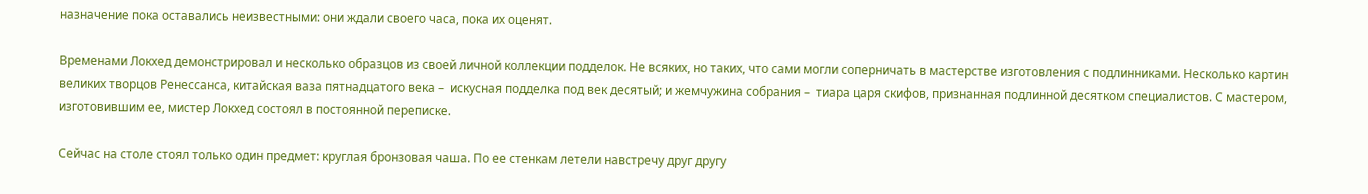назначение пока оставались неизвестными: они ждали своего часа, пока их оценят.

Временами Локхед демонстрировал и несколько образцов из своей личной коллекции подделок. Не всяких, но таких, что сами могли соперничать в мастерстве изготовления с подлинниками. Несколько картин великих творцов Ренессанса, китайская ваза пятнадцатого века –  искусная подделка под век десятый; и жемчужина собрания –  тиара царя скифов, признанная подлинной десятком специалистов. С мастером, изготовившим ее, мистер Локхед состоял в постоянной переписке.

Сейчас на столе стоял только один предмет: круглая бронзовая чаша. По ее стенкам летели навстречу друг другу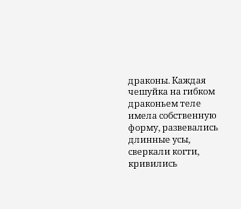драконы. Каждая чешуйка на гибком драконьем теле имела собственную форму, развевались длинные усы, сверкали когти, кривились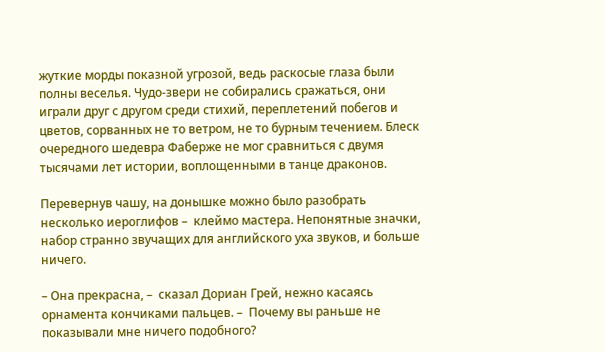жуткие морды показной угрозой, ведь раскосые глаза были полны веселья. Чудо-звери не собирались сражаться, они играли друг с другом среди стихий, переплетений побегов и цветов, сорванных не то ветром, не то бурным течением. Блеск очередного шедевра Фаберже не мог сравниться с двумя тысячами лет истории, воплощенными в танце драконов.

Перевернув чашу, на донышке можно было разобрать несколько иероглифов –  клеймо мастера. Непонятные значки, набор странно звучащих для английского уха звуков, и больше ничего.

– Она прекрасна, –  сказал Дориан Грей, нежно касаясь орнамента кончиками пальцев. –  Почему вы раньше не показывали мне ничего подобного?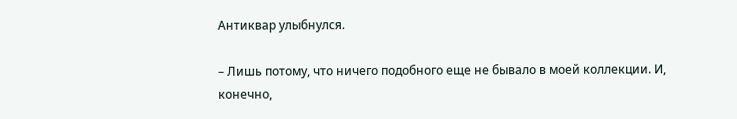Антиквар улыбнулся.

– Лишь потому, что ничего подобного еще не бывало в моей коллекции. И, конечно,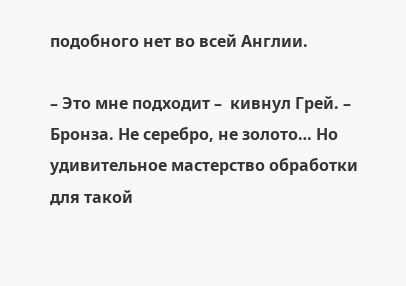подобного нет во всей Англии.

– Это мне подходит –  кивнул Грей. –  Бронза. Не серебро, не золото… Но удивительное мастерство обработки для такой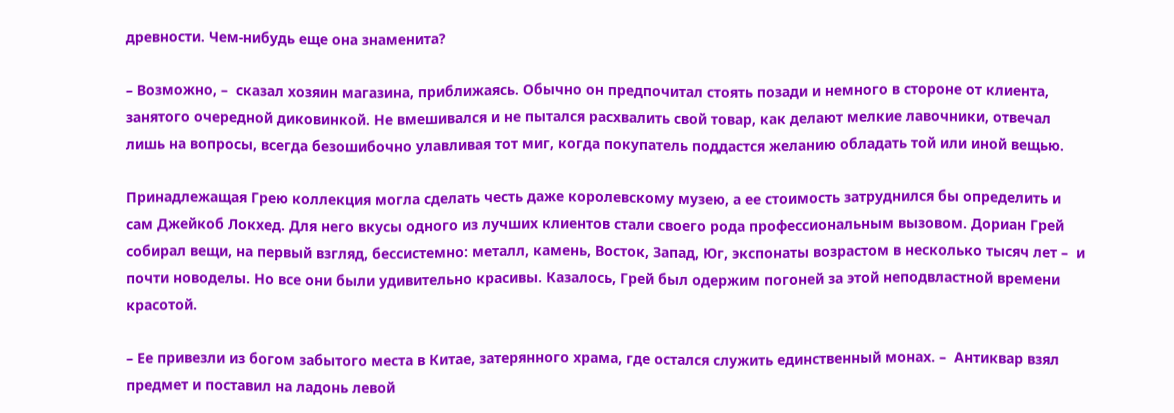древности. Чем-нибудь еще она знаменита?

– Возможно, –  сказал хозяин магазина, приближаясь. Обычно он предпочитал стоять позади и немного в стороне от клиента, занятого очередной диковинкой. Не вмешивался и не пытался расхвалить свой товар, как делают мелкие лавочники, отвечал лишь на вопросы, всегда безошибочно улавливая тот миг, когда покупатель поддастся желанию обладать той или иной вещью.

Принадлежащая Грею коллекция могла сделать честь даже королевскому музею, а ее стоимость затруднился бы определить и сам Джейкоб Локхед. Для него вкусы одного из лучших клиентов стали своего рода профессиональным вызовом. Дориан Грей собирал вещи, на первый взгляд, бессистемно: металл, камень, Восток, Запад, Юг, экспонаты возрастом в несколько тысяч лет –  и почти новоделы. Но все они были удивительно красивы. Казалось, Грей был одержим погоней за этой неподвластной времени красотой.

– Ее привезли из богом забытого места в Китае, затерянного храма, где остался служить единственный монах. –  Антиквар взял предмет и поставил на ладонь левой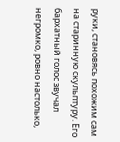руки, становясь похожим сам на старинную скульптуру. Его бархатный голос звучал негромко, ровно настолько,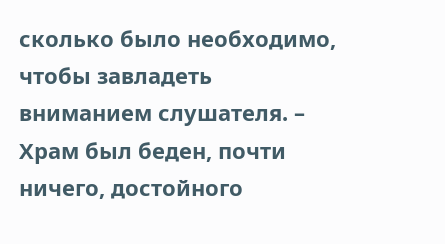сколько было необходимо, чтобы завладеть вниманием слушателя. –  Храм был беден, почти ничего, достойного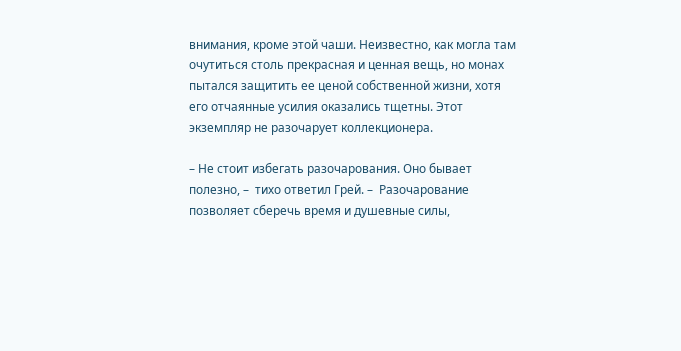внимания, кроме этой чаши. Неизвестно, как могла там очутиться столь прекрасная и ценная вещь, но монах пытался защитить ее ценой собственной жизни, хотя его отчаянные усилия оказались тщетны. Этот экземпляр не разочарует коллекционера.

– Не стоит избегать разочарования. Оно бывает полезно, –  тихо ответил Грей. –  Разочарование позволяет сберечь время и душевные силы,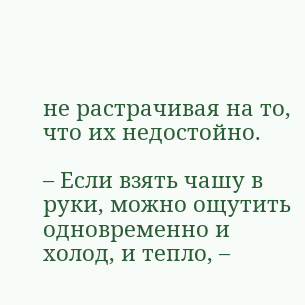не растрачивая на то, что их недостойно.

– Если взять чашу в руки, можно ощутить одновременно и холод, и тепло, –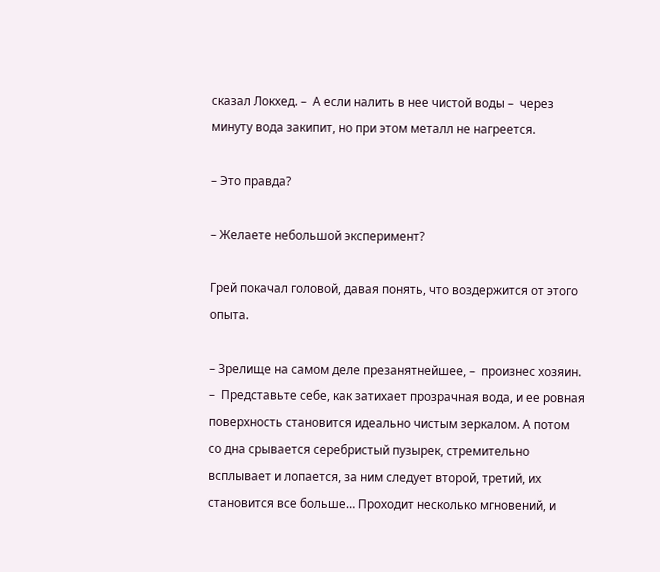сказал Локхед. –  А если налить в нее чистой воды –  через минуту вода закипит, но при этом металл не нагреется.

– Это правда?

– Желаете небольшой эксперимент?

Грей покачал головой, давая понять, что воздержится от этого опыта.

– Зрелище на самом деле презанятнейшее, –  произнес хозяин. –  Представьте себе, как затихает прозрачная вода, и ее ровная поверхность становится идеально чистым зеркалом. А потом со дна срывается серебристый пузырек, стремительно всплывает и лопается, за ним следует второй, третий, их становится все больше… Проходит несколько мгновений, и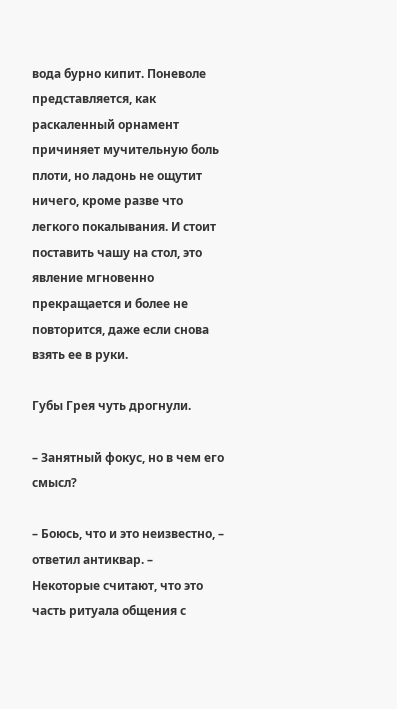вода бурно кипит. Поневоле представляется, как раскаленный орнамент причиняет мучительную боль плоти, но ладонь не ощутит ничего, кроме разве что легкого покалывания. И стоит поставить чашу на стол, это явление мгновенно прекращается и более не повторится, даже если снова взять ее в руки.

Губы Грея чуть дрогнули.

– Занятный фокус, но в чем его смысл?

– Боюсь, что и это неизвестно, –  ответил антиквар. –  Некоторые считают, что это часть ритуала общения с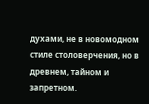духами, не в новомодном стиле столоверчения, но в древнем, тайном и запретном.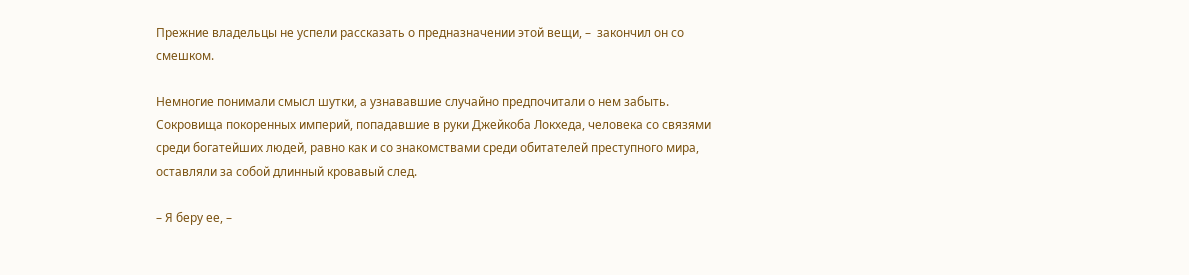Прежние владельцы не успели рассказать о предназначении этой вещи, –  закончил он со смешком.

Немногие понимали смысл шутки, а узнававшие случайно предпочитали о нем забыть. Сокровища покоренных империй, попадавшие в руки Джейкоба Локхеда, человека со связями среди богатейших людей, равно как и со знакомствами среди обитателей преступного мира, оставляли за собой длинный кровавый след.

– Я беру ее, –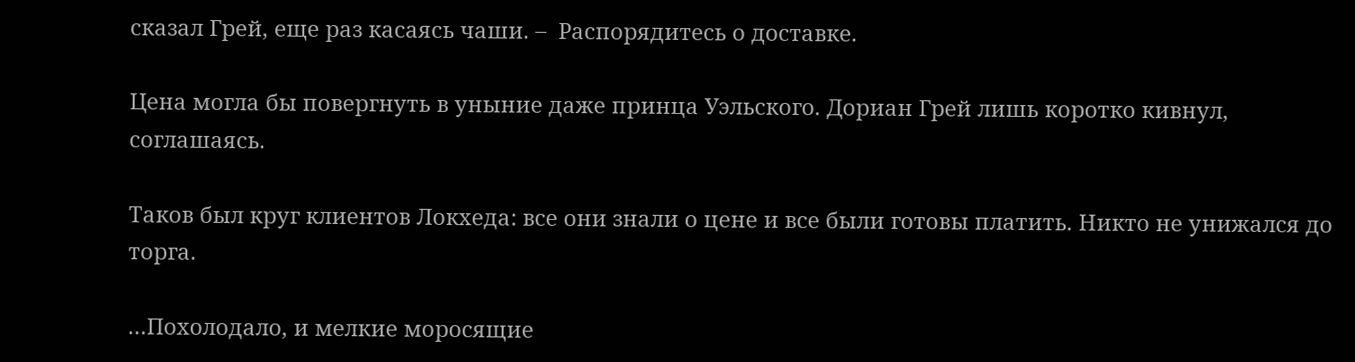сказал Грей, еще раз касаясь чаши. –  Распорядитесь о доставке.

Цена могла бы повергнуть в уныние даже принца Уэльского. Дориан Грей лишь коротко кивнул, соглашаясь.

Таков был круг клиентов Локхеда: все они знали о цене и все были готовы платить. Никто не унижался до торга.

…Похолодало, и мелкие моросящие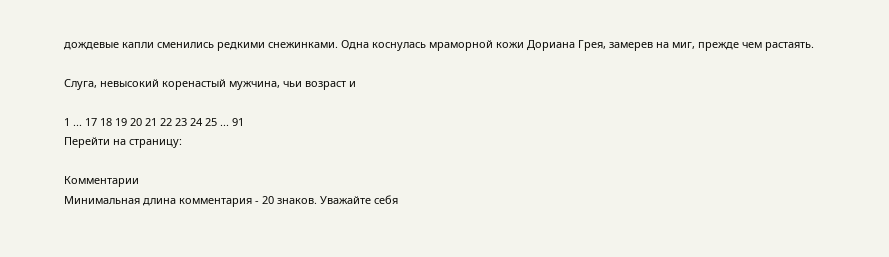дождевые капли сменились редкими снежинками. Одна коснулась мраморной кожи Дориана Грея, замерев на миг, прежде чем растаять.

Слуга, невысокий коренастый мужчина, чьи возраст и

1 ... 17 18 19 20 21 22 23 24 25 ... 91
Перейти на страницу:

Комментарии
Минимальная длина комментария - 20 знаков. Уважайте себя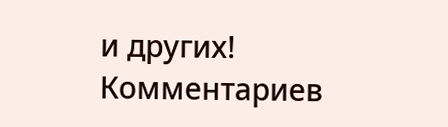и других!
Комментариев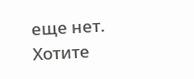еще нет. Хотите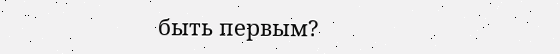быть первым?